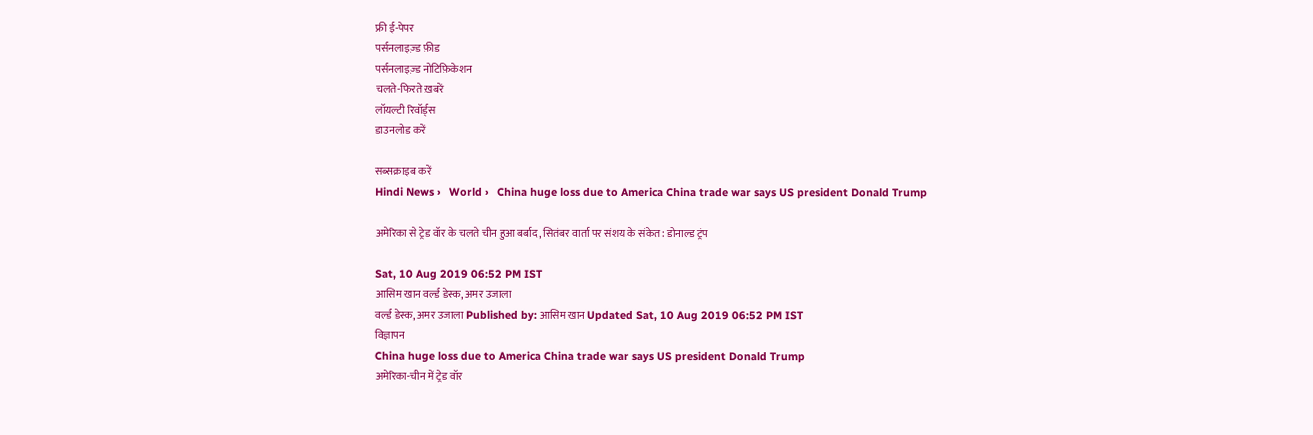फ्री ई-पेपर
पर्सनलाइज़्ड फ़ीड
पर्सनलाइज़्ड नोटिफ़िकेशन
चलते-फिरते ख़बरें
लॉयल्टी रिवॉर्ड्स
डाउनलोड करें

सब्सक्राइब करें
Hindi News ›   World ›   China huge loss due to America China trade war says US president Donald Trump

अमेरिका से ट्रेड वॉर के चलते चीन हुआ बर्बाद, सितंबर वार्ता पर संशय के संकेत : डोनाल्ड ट्रंप

Sat, 10 Aug 2019 06:52 PM IST
आसिम खान वर्ल्ड डेस्क, अमर उजाला
वर्ल्ड डेस्क, अमर उजाला Published by: आसिम खान Updated Sat, 10 Aug 2019 06:52 PM IST
विज्ञापन
China huge loss due to America China trade war says US president Donald Trump
अमेरिका-चीन में ट्रेड वॉर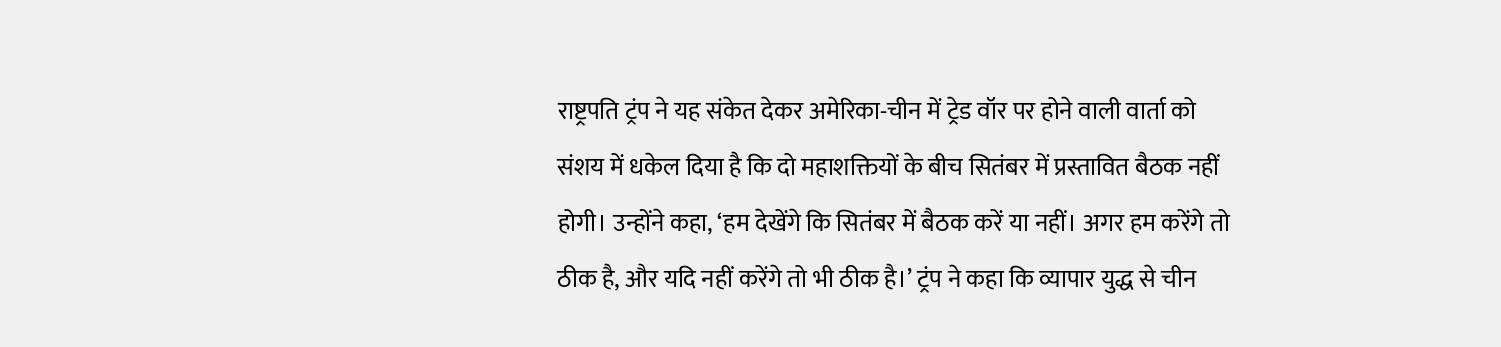राष्ट्रपति ट्रंप ने यह संकेत देकर अमेरिका-चीन में ट्रेड वॉर पर होने वाली वार्ता को संशय में धकेल दिया है कि दो महाशक्तियों के बीच सितंबर में प्रस्तावित बैठक नहीं होगी। उन्होंने कहा, ‘हम देखेंगे कि सितंबर में बैठक करें या नहीं। अगर हम करेंगे तो ठीक है, और यदि नहीं करेंगे तो भी ठीक है।’ ट्रंप ने कहा कि व्यापार युद्ध से चीन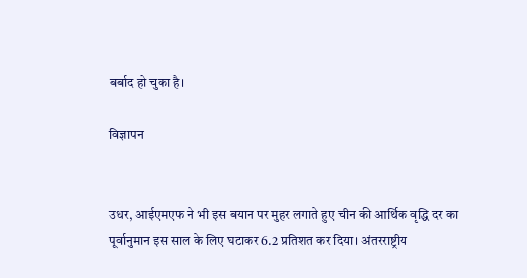बर्बाद हो चुका है।

विज्ञापन


उधर, आईएमएफ ने भी इस बयान पर मुहर लगाते हुए चीन की आर्थिक वृद्धि दर का पूर्वानुमान इस साल के लिए घटाकर 6.2 प्रतिशत कर दिया। अंतरराष्ट्रीय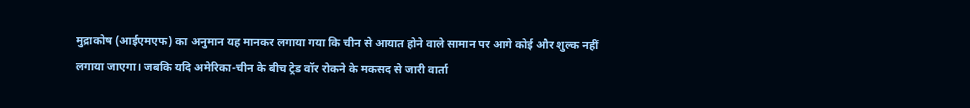मुद्राकोष (आईएमएफ) का अनुमान यह मानकर लगाया गया कि चीन से आयात होने वाले सामान पर आगे कोई और शुल्क नहीं लगाया जाएगा। जबकि यदि अमेरिका-चीन के बीच ट्रेड वॉर रोकने के मकसद से जारी वार्ता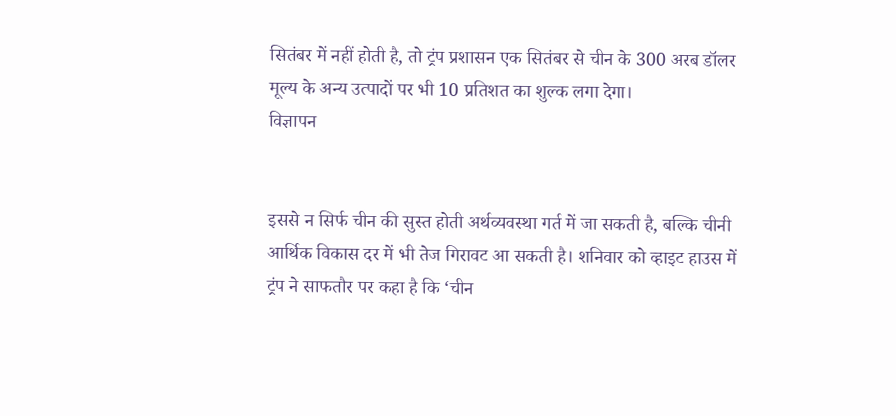सितंबर में नहीं होती है, तो ट्रंप प्रशासन एक सितंबर से चीन के 300 अरब डॉलर मूल्य के अन्य उत्पादों पर भी 10 प्रतिशत का शुल्क लगा देगा।
विज्ञापन


इससे न सिर्फ चीन की सुस्त होती अर्थव्यवस्था गर्त में जा सकती है, बल्कि चीनी आर्थिक विकास दर में भी तेज गिरावट आ सकती है। शनिवार को व्हाइट हाउस में ट्रंप ने साफतौर पर कहा है कि ‘चीन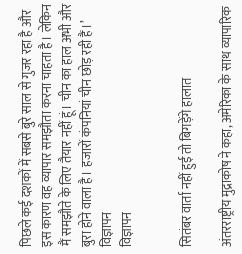पिछले कई दशकों में सबसे बुरे साल से गुजर रहा है और इस कारण वह व्यापार समझौता करना चाहता है। लेकिन मैं समझौते के लिए तैयार नहीं हूं। चीन का हाल अभी और बुरा होने वाला है। हजारों कंपनियां चीन छोड़ रही हैं।’
विज्ञापन
विज्ञापन


सितंबर वार्ता नहीं हुई तो बिगड़ेंगे हालात

अंतरराष्ट्रीय मुद्राकोष ने कहा, अमेरिका के साथ व्यापारिक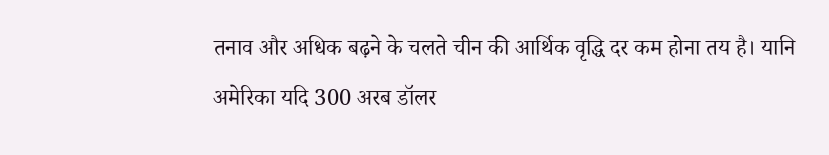तनाव और अधिक बढ़ने के चलते चीन की आर्थिक वृद्धि दर कम होना तय है। यानि अमेरिका यदि 300 अरब डॉलर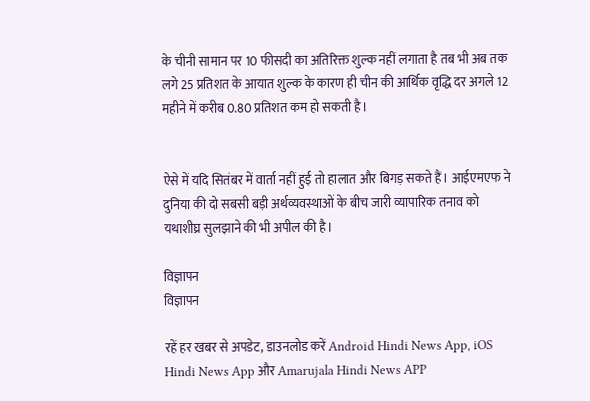के चीनी सामान पर 10 फीसदी का अतिरिक्त शुल्क नहीं लगाता है तब भी अब तक लगे 25 प्रतिशत के आयात शुल्क के कारण ही चीन की आर्थिक वृद्धि दर अगले 12 महीने में करीब 0.80 प्रतिशत कम हो सकती है।


ऐसे में यदि सितंबर में वार्ता नहीं हुई तो हालात और बिगड़ सकते हैं। आईएमएफ ने दुनिया की दो सबसी बड़ी अर्थव्यवस्थाओं के बीच जारी व्यापारिक तनाव को यथाशीघ्र सुलझाने की भी अपील की है।

विज्ञापन
विज्ञापन

रहें हर खबर से अपडेट, डाउनलोड करें Android Hindi News App, iOS Hindi News App और Amarujala Hindi News APP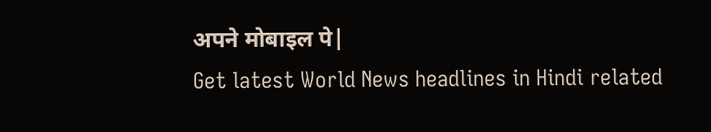अपने मोबाइल पे|
Get latest World News headlines in Hindi related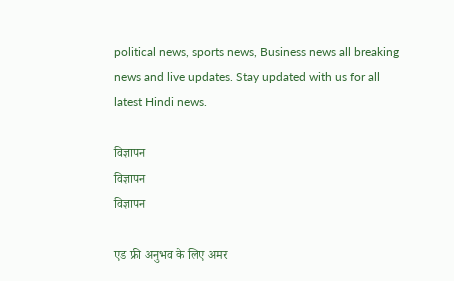political news, sports news, Business news all breaking news and live updates. Stay updated with us for all latest Hindi news.

विज्ञापन
विज्ञापन
विज्ञापन

एड फ्री अनुभव के लिए अमर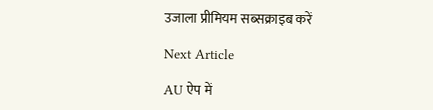उजाला प्रीमियम सब्सक्राइब करें

Next Article

AU ऐप में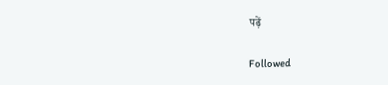पढ़ें

Followed